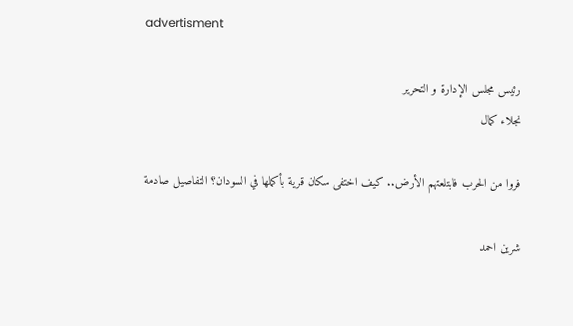advertisment

رئيس مجلس الإدارة و التحرير
نجلاء كمال

فروا من الحرب فابتلعتهم الأرض.. كيف اختفى سكان قرية بأكملها في السودان؟ التفاصيل صادمة

شرين احمد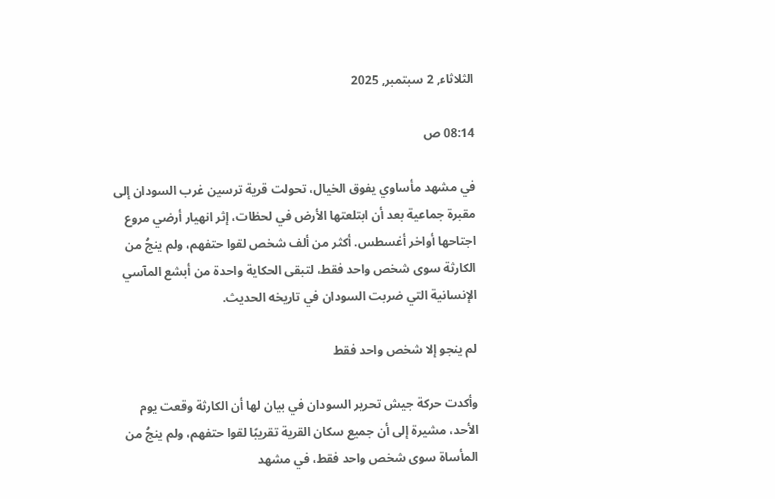الثلاثاء, 2 سبتمبر, 2025

08:14 ص

في مشهد مأساوي يفوق الخيال، تحولت قرية ترسين غرب السودان إلى مقبرة جماعية بعد أن ابتلعتها الأرض في لحظات، إثر انهيار أرضي مروع اجتاحها أواخر أغسطس. أكثر من ألف شخص لقوا حتفهم، ولم ينجُ من الكارثة سوى شخص واحد فقط، لتبقى الحكاية واحدة من أبشع المآسي الإنسانية التي ضربت السودان في تاريخه الحديث.

لم ينجو إلا شخص واحد فقط

وأكدت حركة جيش تحرير السودان في بيان لها أن الكارثة وقعت يوم الأحد، مشيرة إلى أن جميع سكان القرية تقريبًا لقوا حتفهم، ولم ينجُ من المأساة سوى شخص واحد فقط، في مشهد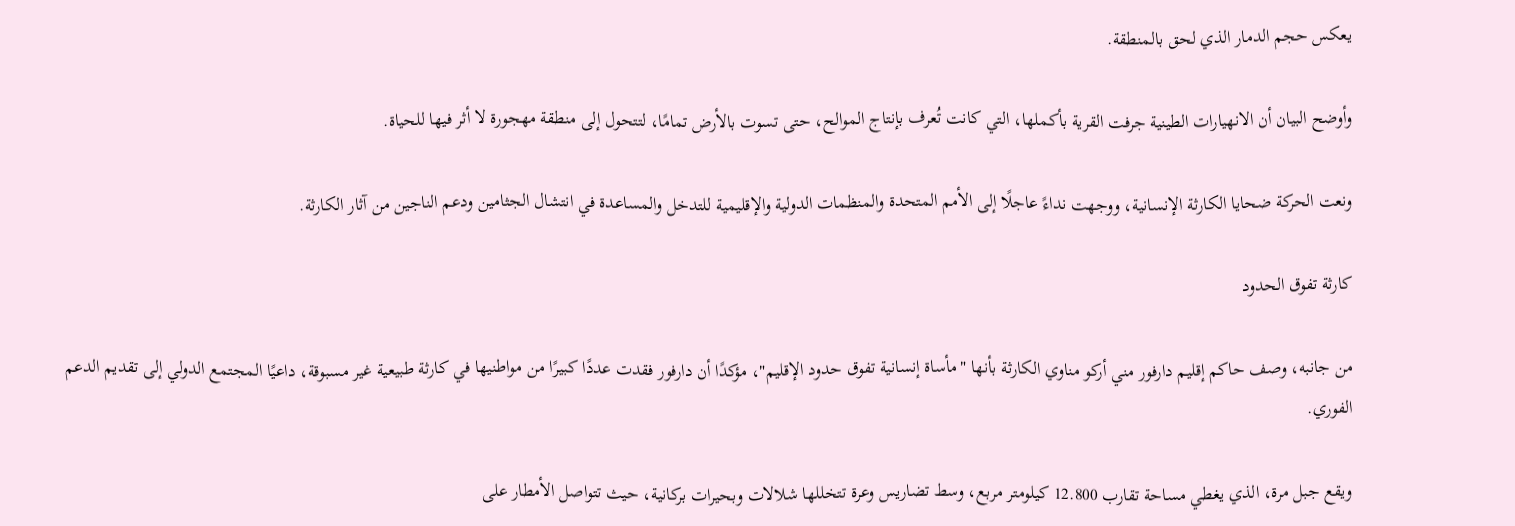يعكس حجم الدمار الذي لحق بالمنطقة.

وأوضح البيان أن الانهيارات الطينية جرفت القرية بأكملها، التي كانت تُعرف بإنتاج الموالح، حتى تسوت بالأرض تمامًا، لتتحول إلى منطقة مهجورة لا أثر فيها للحياة.

ونعت الحركة ضحايا الكارثة الإنسانية، ووجهت نداءً عاجلًا إلى الأمم المتحدة والمنظمات الدولية والإقليمية للتدخل والمساعدة في انتشال الجثامين ودعم الناجين من آثار الكارثة.

كارثة تفوق الحدود

من جانبه، وصف حاكم إقليم دارفور مني أركو مناوي الكارثة بأنها "مأساة إنسانية تفوق حدود الإقليم"، مؤكدًا أن دارفور فقدت عددًا كبيرًا من مواطنيها في كارثة طبيعية غير مسبوقة، داعيًا المجتمع الدولي إلى تقديم الدعم الفوري.

ويقع جبل مرة، الذي يغطي مساحة تقارب 12.800 كيلومتر مربع، وسط تضاريس وعرة تتخللها شلالات وبحيرات بركانية، حيث تتواصل الأمطار على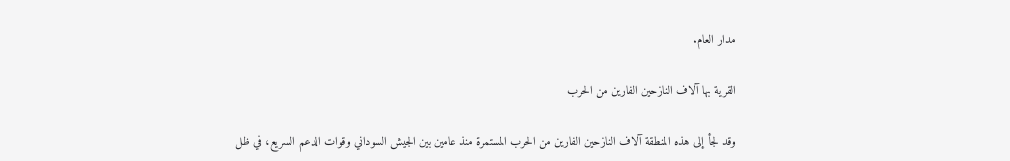مدار العام.

القرية بها آلاف النازحين الفارين من الحرب

وقد لجأ إلى هذه المنطقة آلاف النازحين الفارين من الحرب المستمرة منذ عامين بين الجيش السوداني وقوات الدعم السريع، في ظل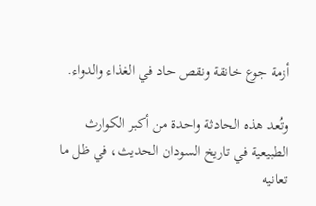أزمة جوع خانقة ونقص حاد في الغذاء والدواء.

وتُعد هذه الحادثة واحدة من أكبر الكوارث الطبيعية في تاريخ السودان الحديث، في ظل ما تعانيه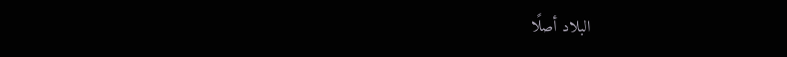البلاد أصلًا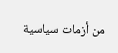من أزمات سياسية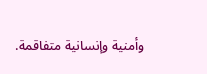وأمنية وإنسانية متفاقمة.